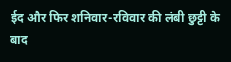ईद और फिर शनिवार-रविवार की लंबी छुट्टी के बाद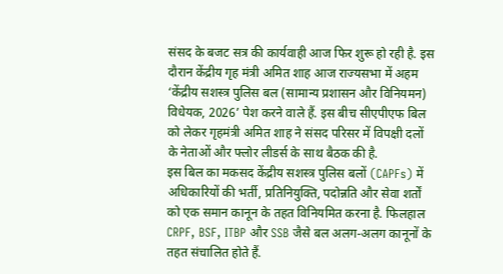संसद के बजट सत्र की कार्यवाही आज फिर शुरू हो रही है. इस दौरान केंद्रीय गृह मंत्री अमित शाह आज राज्यसभा में अहम ‘केंद्रीय सशस्त्र पुलिस बल (सामान्य प्रशासन और विनियमन) विधेयक, 2026’ पेश करने वाले हैं. इस बीच सीएपीएफ बिल को लेकर गृहमंत्री अमित शाह ने संसद परिसर में विपक्षी दलों के नेताओं और फ्लोर लीडर्स के साथ बैठक की है.
इस बिल का मकसद केंद्रीय सशस्त्र पुलिस बलों (CAPFs) में अधिकारियों की भर्ती, प्रतिनियुक्ति, पदोन्नति और सेवा शर्तों को एक समान कानून के तहत विनियमित करना है. फिलहाल CRPF, BSF, ITBP और SSB जैसे बल अलग-अलग कानूनों के तहत संचालित होते हैं.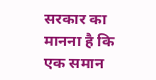सरकार का मानना है कि एक समान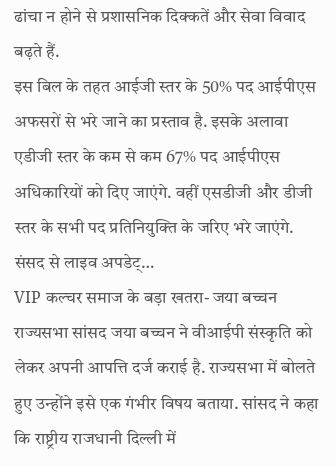ढांचा न होने से प्रशासनिक दिक्कतें और सेवा विवाद बढ़ते हैं.
इस बिल के तहत आईजी स्तर के 50% पद आईपीएस अफसरों से भरे जाने का प्रस्ताव है. इसके अलावा एडीजी स्तर के कम से कम 67% पद आईपीएस अधिकारियों को दिए जाएंगे. वहीं एसडीजी और डीजी स्तर के सभी पद प्रतिनियुक्ति के जरिए भरे जाएंगे.
संसद से लाइव अपडेट्…
VIP कल्चर समाज के बड़ा खतरा- जया बच्चन
राज्यसभा सांसद जया बच्चन ने वीआईपी संस्कृति को लेकर अपनी आपत्ति दर्ज कराई है. राज्यसभा में बोलते हुए उन्होंने इसे एक गंभीर विषय बताया. सांसद ने कहा कि राष्ट्रीय राजधानी दिल्ली में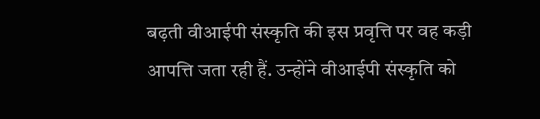बढ़ती वीआईपी संस्कृति की इस प्रवृत्ति पर वह कड़ी आपत्ति जता रही हैं. उन्होंने वीआईपी संस्कृति को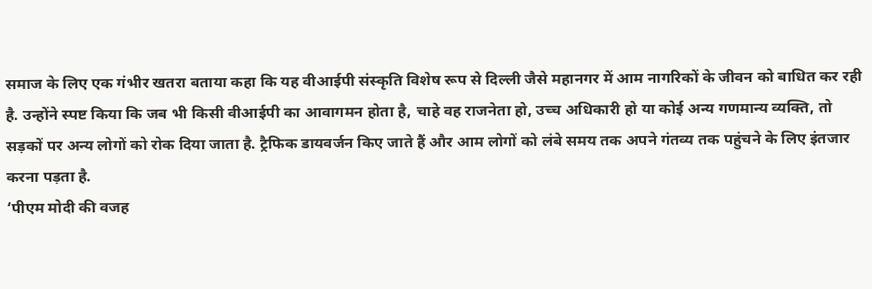समाज के लिए एक गंभीर खतरा बताया कहा कि यह वीआईपी संस्कृति विशेष रूप से दिल्ली जैसे महानगर में आम नागरिकों के जीवन को बाधित कर रही है. उन्होंने स्पष्ट किया कि जब भी किसी वीआईपी का आवागमन होता है, चाहे वह राजनेता हो, उच्च अधिकारी हो या कोई अन्य गणमान्य व्यक्ति, तो सड़कों पर अन्य लोगों को रोक दिया जाता है. ट्रैफिक डायवर्जन किए जाते हैं और आम लोगों को लंबे समय तक अपने गंतव्य तक पहुंचने के लिए इंतजार करना पड़ता है.
‘पीएम मोदी की वजह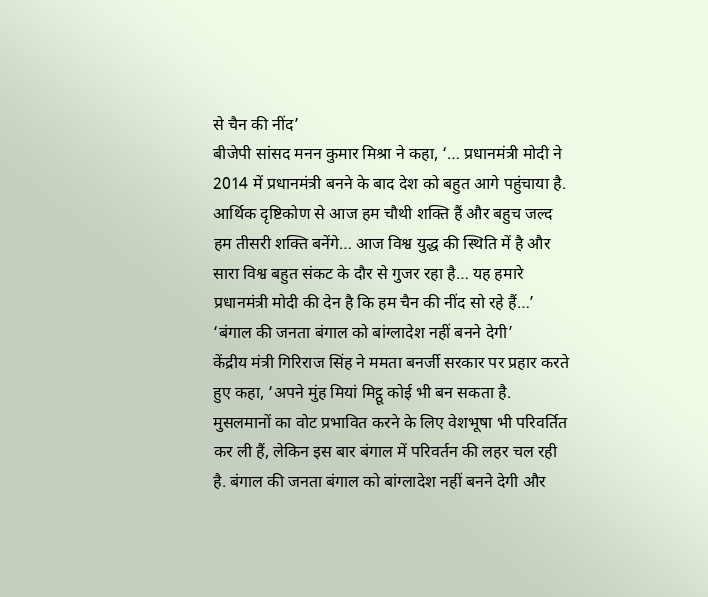से चैन की नींद’
बीजेपी सांसद मनन कुमार मिश्रा ने कहा, ‘… प्रधानमंत्री मोदी ने 2014 में प्रधानमंत्री बनने के बाद देश को बहुत आगे पहुंचाया है. आर्थिक दृष्टिकोण से आज हम चौथी शक्ति हैं और बहुच जल्द हम तीसरी शक्ति बनेंगे… आज विश्व युद्ध की स्थिति में है और सारा विश्व बहुत संकट के दौर से गुजर रहा है… यह हमारे प्रधानमंत्री मोदी की देन है कि हम चैन की नींद सो रहे हैं…’
‘बंगाल की जनता बंगाल को बांग्लादेश नहीं बनने देगी’
केंद्रीय मंत्री गिरिराज सिंह ने ममता बनर्जी सरकार पर प्रहार करते हुए कहा, ‘अपने मुंह मियां मिट्ठू कोई भी बन सकता है. मुसलमानों का वोट प्रभावित करने के लिए वेशभूषा भी परिवर्तित कर ली हैं, लेकिन इस बार बंगाल में परिवर्तन की लहर चल रही है. बंगाल की जनता बंगाल को बांग्लादेश नहीं बनने देगी और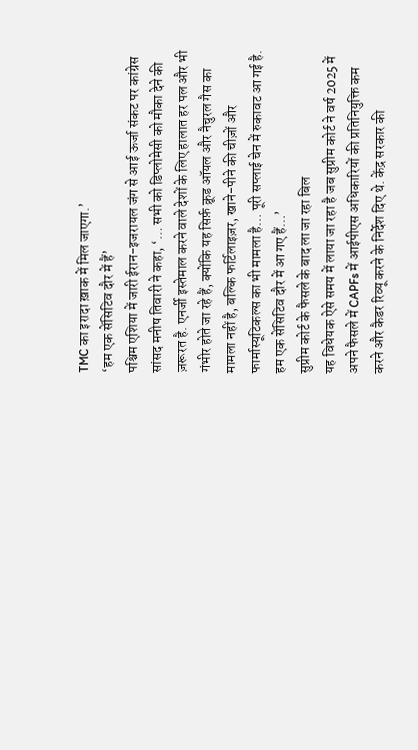TMC का इरादा ख़ाक में मिल जाएगा.’
‘हम एक सेंसिटिव दौर में हैं’
पश्चिम एशिया में जारी ईरान-इजरायल जंग से आई ऊर्जा संकट पर कांग्रेस सांसद मनीष तिवारी ने कहा, ‘… सभी को डिप्लोमेसी को मौका देने की ज़रूरत है. एनर्जी इस्तेमाल करने वाले देशों के लिए हालात हर पल और भी गंभीर होते जा रहे हैं, क्योंकि यह सिर्फ़ क्रूड ऑयल और नैचुरल गैस का मामला नहीं है, बल्कि फर्टिलाइज़र, खाने-पीने की चीज़ों और फार्मास्यूटिकल्स का भी मामला है… पूरी सप्लाई चेन में रुकावट आ गई है. हम एक सेंसिटिव दौर में आ गए हैं…’
सुप्रीम कोर्ट के फैसले के बाद ला जा रहा बिल
यह विधेयक ऐसे समय में लाया जा रहा है जब सुप्रीम कोर्ट ने वर्ष 2025 में अपने फैसले में CAPFs में आईपीएस अधिकारियों की प्रतिनियुक्ति कम करने और कैडर रिव्यू करने के निर्देश दिए थे. केंद्र सरकार की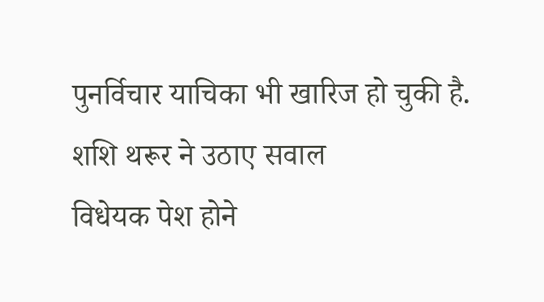पुनर्विचार याचिका भी खारिज हो चुकी है.
शशि थरूर ने उठाए सवाल
विधेयक पेश होने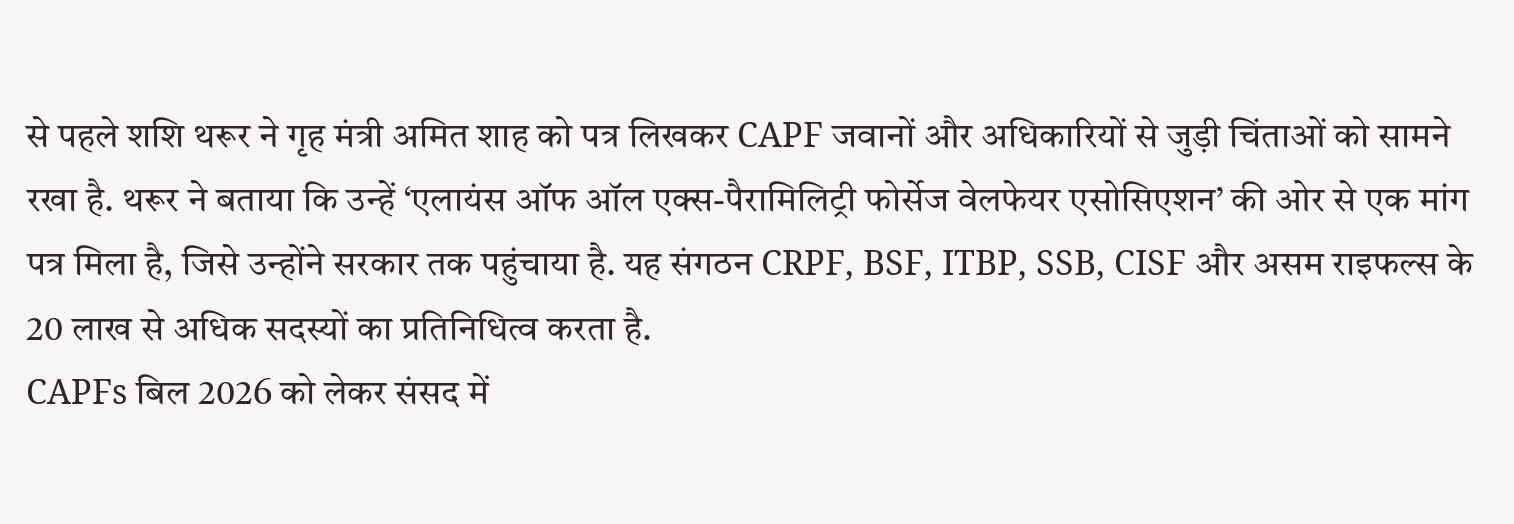से पहले शशि थरूर ने गृह मंत्री अमित शाह को पत्र लिखकर CAPF जवानों और अधिकारियों से जुड़ी चिंताओं को सामने रखा है. थरूर ने बताया कि उन्हें ‘एलायंस ऑफ ऑल एक्स-पैरामिलिट्री फोर्सेज वेलफेयर एसोसिएशन’ की ओर से एक मांग पत्र मिला है, जिसे उन्होंने सरकार तक पहुंचाया है. यह संगठन CRPF, BSF, ITBP, SSB, CISF और असम राइफल्स के 20 लाख से अधिक सदस्यों का प्रतिनिधित्व करता है.
CAPFs बिल 2026 को लेकर संसद में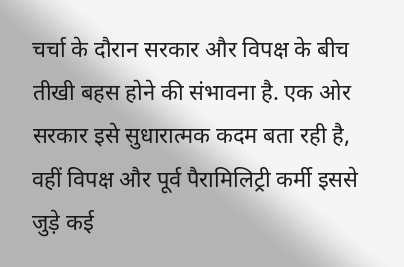चर्चा के दौरान सरकार और विपक्ष के बीच तीखी बहस होने की संभावना है. एक ओर सरकार इसे सुधारात्मक कदम बता रही है, वहीं विपक्ष और पूर्व पैरामिलिट्री कर्मी इससे जुड़े कई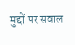मुद्दों पर सवाल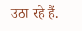उठा रहे हैं.